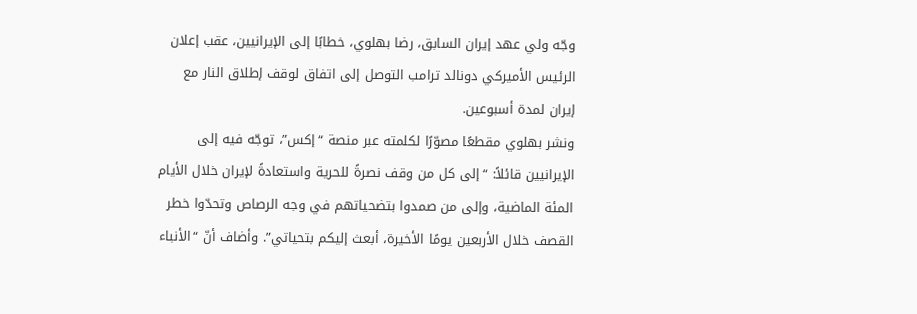وجّه ولي عهد إيران السابق، رضا بهلوي، خطابًا إلى الإيرانيين، عقب إعلان الرئيس الأميركي دونالد ترامب التوصل إلى اتفاق لوقف إطلاق النار مع إيران لمدة أسبوعين.
ونشر بهلوي مقطعًا مصوّرًا لكلمته عبر منصة “إكس”، توجّه فيه إلى الإيرانيين قائلاً: “إلى كل من وقف نصرةً للحرية واستعادةً لإيران خلال الأيام المئة الماضية، وإلى من صمدوا بتضحياتهم في وجه الرصاص وتحدّوا خطر القصف خلال الأربعين يومًا الأخيرة، أبعث إليكم بتحياتي”. وأضاف أنّ “الأنباء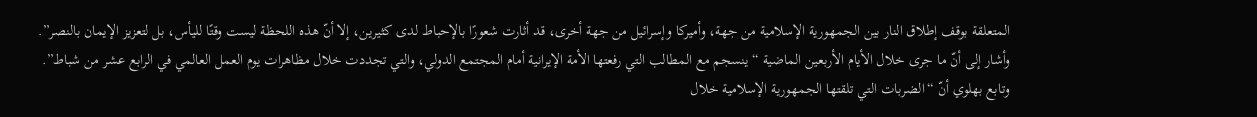المتعلقة بوقف إطلاق النار بين الجمهورية الإسلامية من جهة، وأميركا وإسرائيل من جهة أخرى، قد أثارت شعورًا بالإحباط لدى كثيرين، إلا أنّ هذه اللحظة ليست وقتًا لليأس، بل لتعزيز الإيمان بالنصر”.
وأشار إلى أنّ ما جرى خلال الأيام الأربعين الماضية “ينسجم مع المطالب التي رفعتها الأمة الإيرانية أمام المجتمع الدولي، والتي تجددت خلال مظاهرات يوم العمل العالمي في الرابع عشر من شباط”.
وتابع بهلوي أنّ “الضربات التي تلقتها الجمهورية الإسلامية خلال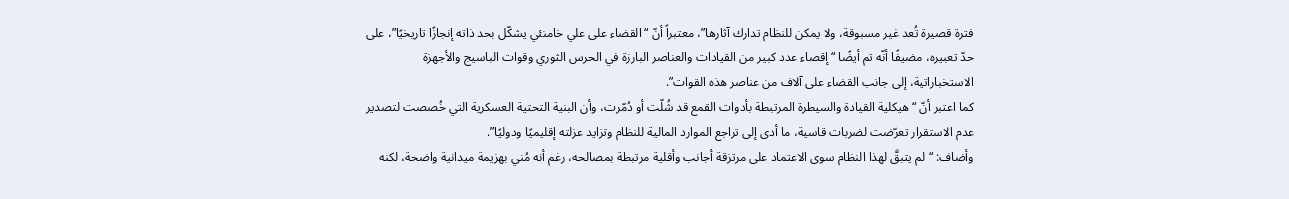فترة قصيرة تُعد غير مسبوقة، ولا يمكن للنظام تدارك آثارها”، معتبراً أنّ “القضاء على علي خامنئي يشكّل بحد ذاته إنجازًا تاريخيًا”، على حدّ تعبيره، مضيفًا أنّه تم أيضًا “إقصاء عدد كبير من القيادات والعناصر البارزة في الحرس الثوري وقوات الباسيج والأجهزة الاستخباراتية، إلى جانب القضاء على آلاف من عناصر هذه القوات”.
كما اعتبر أنّ “هيكلية القيادة والسيطرة المرتبطة بأدوات القمع قد شُلّت أو دُمّرت، وأن البنية التحتية العسكرية التي خُصصت لتصدير عدم الاستقرار تعرّضت لضربات قاسية، ما أدى إلى تراجع الموارد المالية للنظام وتزايد عزلته إقليميًا ودوليًا”.
وأضاف: “لم يتبقَّ لهذا النظام سوى الاعتماد على مرتزقة أجانب وأقلية مرتبطة بمصالحه، رغم أنه مُني بهزيمة ميدانية واضحة، لكنه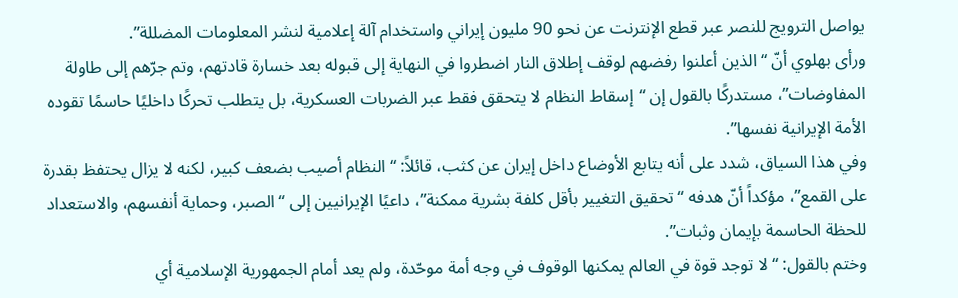يواصل الترويج للنصر عبر قطع الإنترنت عن نحو 90 مليون إيراني واستخدام آلة إعلامية لنشر المعلومات المضللة”.
ورأى بهلوي أنّ “الذين أعلنوا رفضهم لوقف إطلاق النار اضطروا في النهاية إلى قبوله بعد خسارة قادتهم، وتم جرّهم إلى طاولة المفاوضات”، مستدركًا بالقول إن “إسقاط النظام لا يتحقق فقط عبر الضربات العسكرية، بل يتطلب تحركًا داخليًا حاسمًا تقوده الأمة الإيرانية نفسها”.
وفي هذا السياق، شدد على أنه يتابع الأوضاع داخل إيران عن كثب، قائلاً: “النظام أصيب بضعف كبير، لكنه لا يزال يحتفظ بقدرة على القمع”، مؤكداً أنّ هدفه “تحقيق التغيير بأقل كلفة بشرية ممكنة”، داعيًا الإيرانيين إلى “الصبر، وحماية أنفسهم، والاستعداد للحظة الحاسمة بإيمان وثبات”.
وختم بالقول: “لا توجد قوة في العالم يمكنها الوقوف في وجه أمة موحّدة، ولم يعد أمام الجمهورية الإسلامية أي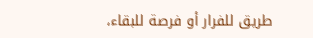طريق للفرار أو فرصة للبقاء،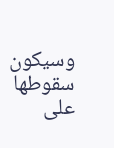وسيكون سقوطها على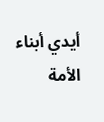أيدي أبناء الأمة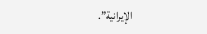الإيرانية”.